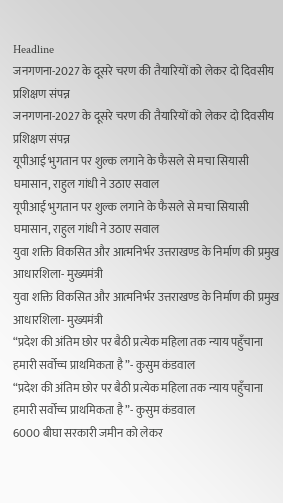Headline
जनगणना-2027 के दूसरे चरण की तैयारियों को लेकर दो दिवसीय प्रशिक्षण संपन्न
जनगणना-2027 के दूसरे चरण की तैयारियों को लेकर दो दिवसीय प्रशिक्षण संपन्न
यूपीआई भुगतान पर शुल्क लगाने के फैसले से मचा सियासी घमासान, राहुल गांधी ने उठाए सवाल
यूपीआई भुगतान पर शुल्क लगाने के फैसले से मचा सियासी घमासान, राहुल गांधी ने उठाए सवाल
युवा शक्ति विकसित और आत्मनिर्भर उत्तराखण्ड के निर्माण की प्रमुख आधारशिला- मुख्यमंत्री
युवा शक्ति विकसित और आत्मनिर्भर उत्तराखण्ड के निर्माण की प्रमुख आधारशिला- मुख्यमंत्री
“प्रदेश की अंतिम छोर पर बैठी प्रत्येक महिला तक न्याय पहुँचाना हमारी सर्वोच्च प्राथमिकता है”- कुसुम कंडवाल
“प्रदेश की अंतिम छोर पर बैठी प्रत्येक महिला तक न्याय पहुँचाना हमारी सर्वोच्च प्राथमिकता है”- कुसुम कंडवाल
6000 बीघा सरकारी जमीन को लेकर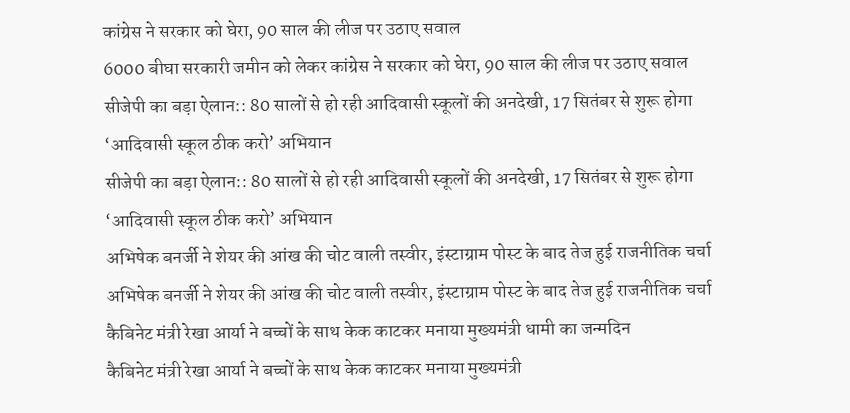कांग्रेस ने सरकार को घेरा, 90 साल की लीज पर उठाए सवाल
6000 बीघा सरकारी जमीन को लेकर कांग्रेस ने सरकार को घेरा, 90 साल की लीज पर उठाए सवाल
सीजेपी का बड़ा ऐलान:: 80 सालों से हो रही आदिवासी स्कूलों की अनदेखी, 17 सितंबर से शुरू होगा ‘आदिवासी स्कूल ठीक करो’ अभियान
सीजेपी का बड़ा ऐलान:: 80 सालों से हो रही आदिवासी स्कूलों की अनदेखी, 17 सितंबर से शुरू होगा ‘आदिवासी स्कूल ठीक करो’ अभियान
अभिषेक बनर्जी ने शेयर की आंख की चोट वाली तस्वीर, इंस्टाग्राम पोस्ट के बाद तेज हुई राजनीतिक चर्चा
अभिषेक बनर्जी ने शेयर की आंख की चोट वाली तस्वीर, इंस्टाग्राम पोस्ट के बाद तेज हुई राजनीतिक चर्चा
कैबिनेट मंत्री रेखा आर्या ने बच्चों के साथ केक काटकर मनाया मुख्यमंत्री धामी का जन्मदिन
कैबिनेट मंत्री रेखा आर्या ने बच्चों के साथ केक काटकर मनाया मुख्यमंत्री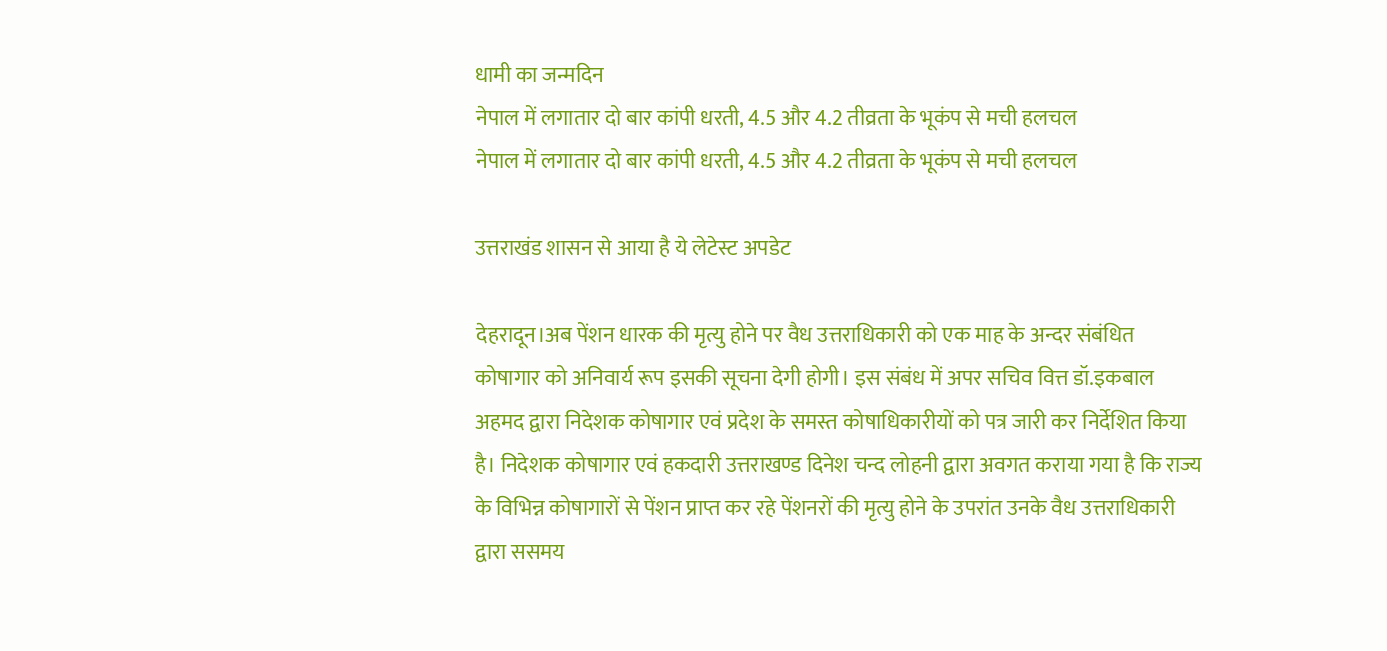धामी का जन्मदिन
नेपाल में लगातार दो बार कांपी धरती, 4.5 और 4.2 तीव्रता के भूकंप से मची हलचल
नेपाल में लगातार दो बार कांपी धरती, 4.5 और 4.2 तीव्रता के भूकंप से मची हलचल

उत्तराखंड शासन से आया है ये लेटेस्ट अपडेट

देहरादून।अब पेंशन धारक की मृत्यु होने पर वैध उत्तराधिकारी को एक माह के अन्दर संबंधित कोषागार को अनिवार्य रूप इसकी सूचना देगी होगी। इस संबंध में अपर सचिव वित्त डॉ.इकबाल अहमद द्वारा निदेशक कोषागार एवं प्रदेश के समस्त कोषाधिकारीयों को पत्र जारी कर निर्देशित किया है। निदेशक कोषागार एवं हकदारी उत्तराखण्ड दिनेश चन्द लोहनी द्वारा अवगत कराया गया है कि राज्य के विभिन्न कोषागारों से पेंशन प्राप्त कर रहे पेंशनरों की मृत्यु होने के उपरांत उनके वैध उत्तराधिकारी द्वारा ससमय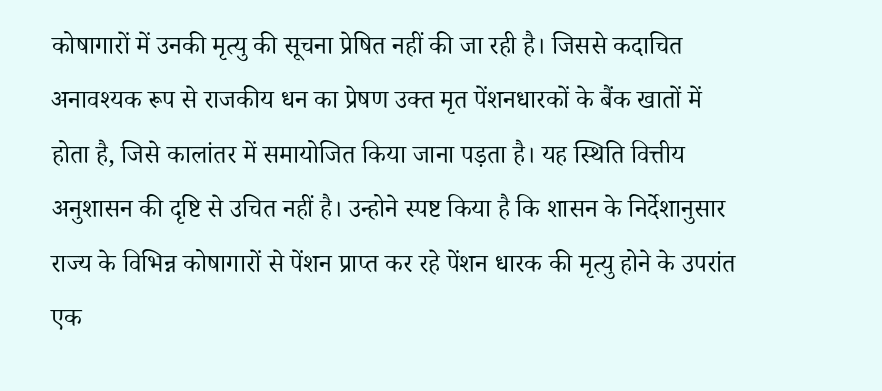कोषागारों में उनकी मृत्यु की सूचना प्रेषित नहीं की जा रही है। जिससे कदाचित अनावश्यक रूप से राजकीय धन का प्रेषण उक्त मृत पेंशनधारकों के बैंक खातों में होता है, जिसे कालांतर में समायोजित किया जाना पड़ता है। यह स्थिति वित्तीय अनुशासन की दृष्टि से उचित नहीं है। उन्होने स्पष्ट किया है कि शासन के निर्देशानुसार राज्य के विभिन्न कोषागारों से पेंशन प्राप्त कर रहे पेंशन धारक की मृत्यु होने के उपरांत एक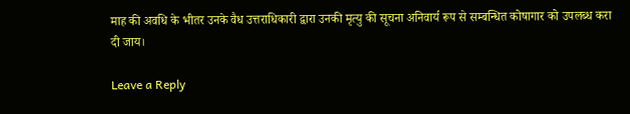माह की अवधि के भीतर उनके वैध उत्तराधिकारी द्वारा उनकी मृत्यु की सूचना अनिवार्य रूप से सम्बन्धित कोषागार को उपलब्ध करा दी जाय।

Leave a Reply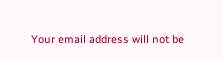Your email address will not be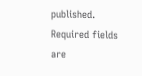published. Required fields are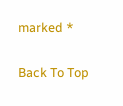marked *

Back To Top